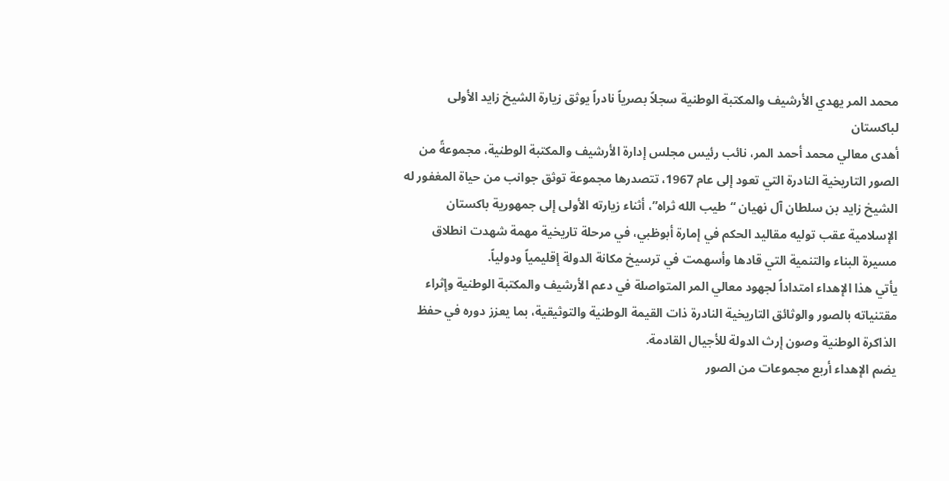محمد المر يهدي الأرشيف والمكتبة الوطنية سجلاً بصرياً نادراً يوثق زيارة الشيخ زايد الأولى لباكستان
أهدى معالي محمد أحمد المر، نائب رئيس مجلس إدارة الأرشيف والمكتبة الوطنية، مجموعةً من الصور التاريخية النادرة التي تعود إلى عام 1967، تتصدرها مجموعة توثق جوانب من حياة المغفور له الشيخ زايد بن سلطان آل نهيان “طيب الله ثراه”، أثناء زيارته الأولى إلى جمهورية باكستان الإسلامية عقب توليه مقاليد الحكم في إمارة أبوظبي، في مرحلة تاريخية مهمة شهدت انطلاق مسيرة البناء والتنمية التي قادها وأسهمت في ترسيخ مكانة الدولة إقليمياً ودولياً.
يأتي هذا الإهداء امتداداً لجهود معالي المر المتواصلة في دعم الأرشيف والمكتبة الوطنية وإثراء مقتنياته بالصور والوثائق التاريخية النادرة ذات القيمة الوطنية والتوثيقية، بما يعزز دوره في حفظ الذاكرة الوطنية وصون إرث الدولة للأجيال القادمة.
يضم الإهداء أربع مجموعات من الصور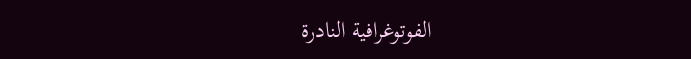الفوتوغرافية النادرة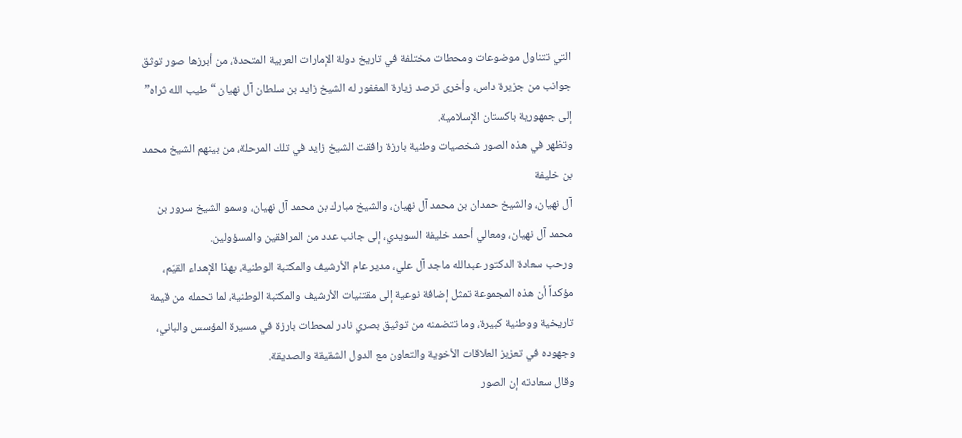التي تتناول موضوعات ومحطات مختلفة في تاريخ دولة الإمارات العربية المتحدة، من أبرزها صور توثق جوانب من جزيرة داس، وأخرى ترصد زيارة المغفور له الشيخ زايد بن سلطان آل نهيان “طيب الله ثراه” إلى جمهورية باكستان الإسلامية.
وتظهر في هذه الصور شخصيات وطنية بارزة رافقت الشيخ زايد في تلك المرحلة، من بينهم الشيخ محمد بن خليفة
آل نهيان، والشيخ حمدان بن محمد آل نهيان، والشيخ مبارك بن محمد آل نهيان، وسمو الشيخ سرور بن محمد آل نهيان، ومعالي أحمد خليفة السويدي، إلى جانب عدد من المرافقين والمسؤولين.
ورحب سعادة الدكتور عبدالله ماجد آل علي، مدير عام الأرشيف والمكتبة الوطنية، بهذا الإهداء القيّم، مؤكداً أن هذه المجموعة تمثل إضافة نوعية إلى مقتنيات الأرشيف والمكتبة الوطنية، لما تحمله من قيمة تاريخية ووطنية كبيرة، وما تتضمنه من توثيق بصري نادر لمحطات بارزة في مسيرة المؤسس والباني، وجهوده في تعزيز العلاقات الأخوية والتعاون مع الدول الشقيقة والصديقة.
وقال سعادته إن الصور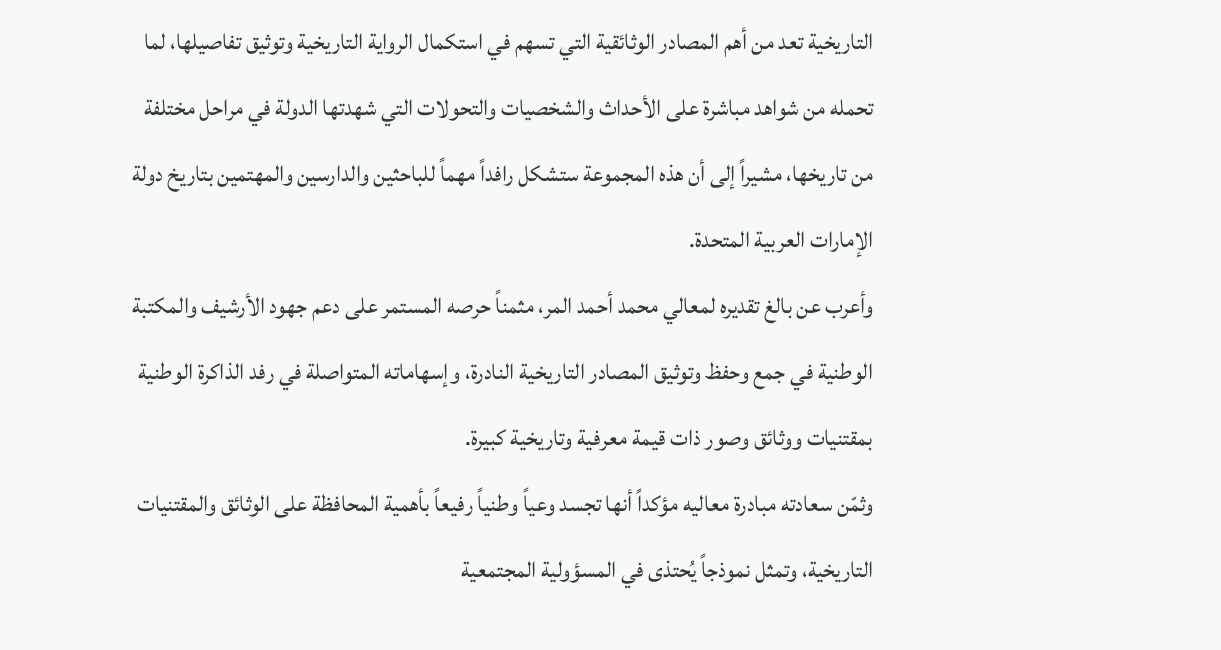التاريخية تعد من أهم المصادر الوثائقية التي تسهم في استكمال الرواية التاريخية وتوثيق تفاصيلها، لما تحمله من شواهد مباشرة على الأحداث والشخصيات والتحولات التي شهدتها الدولة في مراحل مختلفة من تاريخها، مشيراً إلى أن هذه المجموعة ستشكل رافداً مهماً للباحثين والدارسين والمهتمين بتاريخ دولة الإمارات العربية المتحدة.
وأعرب عن بالغ تقديره لمعالي محمد أحمد المر، مثمناً حرصه المستمر على دعم جهود الأرشيف والمكتبة الوطنية في جمع وحفظ وتوثيق المصادر التاريخية النادرة، وإسهاماته المتواصلة في رفد الذاكرة الوطنية بمقتنيات ووثائق وصور ذات قيمة معرفية وتاريخية كبيرة.
وثمّن سعادته مبادرة معاليه مؤكداً أنها تجسد وعياً وطنياً رفيعاً بأهمية المحافظة على الوثائق والمقتنيات التاريخية، وتمثل نموذجاً يُحتذى في المسؤولية المجتمعية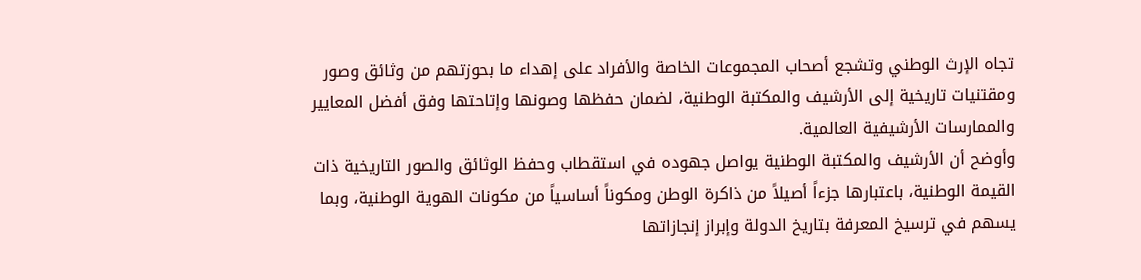تجاه الإرث الوطني وتشجع أصحاب المجموعات الخاصة والأفراد على إهداء ما بحوزتهم من وثائق وصور ومقتنيات تاريخية إلى الأرشيف والمكتبة الوطنية، لضمان حفظها وصونها وإتاحتها وفق أفضل المعايير والممارسات الأرشيفية العالمية.
وأوضح أن الأرشيف والمكتبة الوطنية يواصل جهوده في استقطاب وحفظ الوثائق والصور التاريخية ذات القيمة الوطنية، باعتبارها جزءاً أصيلاً من ذاكرة الوطن ومكوناً أساسياً من مكونات الهوية الوطنية، وبما يسهم في ترسيخ المعرفة بتاريخ الدولة وإبراز إنجازاتها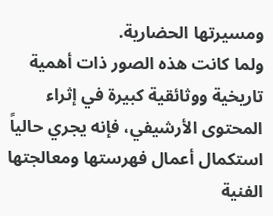ومسيرتها الحضارية.
ولما كانت هذه الصور ذات أهمية تاريخية ووثائقية كبيرة في إثراء المحتوى الأرشيفي، فإنه يجري حالياً استكمال أعمال فهرستها ومعالجتها الفنية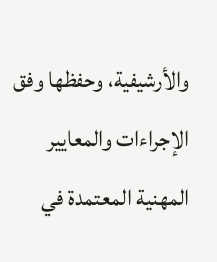والأرشيفية، وحفظها وفق الإجراءات والمعايير المهنية المعتمدة في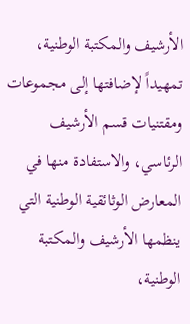الأرشيف والمكتبة الوطنية، تمهيداً لإضافتها إلى مجموعات ومقتنيات قسم الأرشيف الرئاسي، والاستفادة منها في المعارض الوثائقية الوطنية التي ينظمها الأرشيف والمكتبة الوطنية،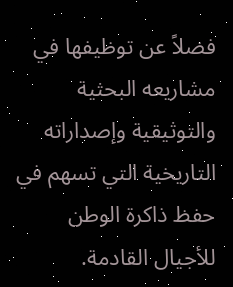فضلاً عن توظيفها في مشاريعه البحثية والتوثيقية وإصداراته التاريخية التي تسهم في حفظ ذاكرة الوطن للأجيال القادمة.